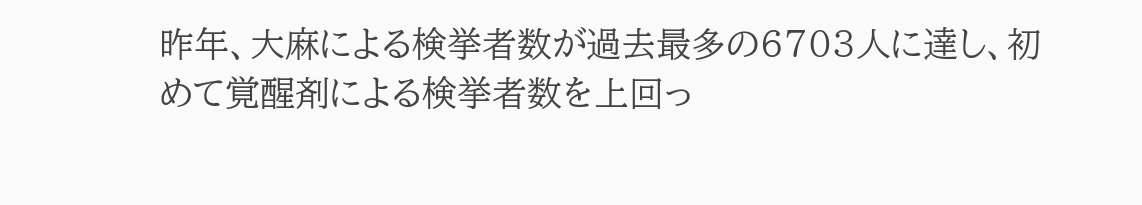昨年、大麻による検挙者数が過去最多の6703人に達し、初めて覚醒剤による検挙者数を上回っ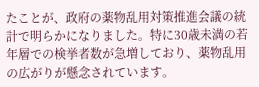たことが、政府の薬物乱用対策推進会議の統計で明らかになりました。特に30歳未満の若年層での検挙者数が急増しており、薬物乱用の広がりが懸念されています。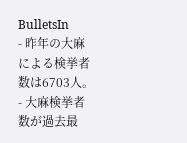BulletsIn
- 昨年の大麻による検挙者数は6703人。
- 大麻検挙者数が過去最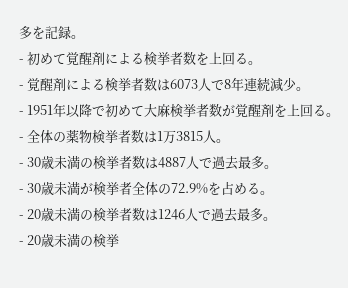多を記録。
- 初めて覚醒剤による検挙者数を上回る。
- 覚醒剤による検挙者数は6073人で8年連続減少。
- 1951年以降で初めて大麻検挙者数が覚醒剤を上回る。
- 全体の薬物検挙者数は1万3815人。
- 30歳未満の検挙者数は4887人で過去最多。
- 30歳未満が検挙者全体の72.9%を占める。
- 20歳未満の検挙者数は1246人で過去最多。
- 20歳未満の検挙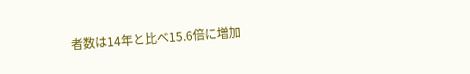者数は14年と比べ15.6倍に増加